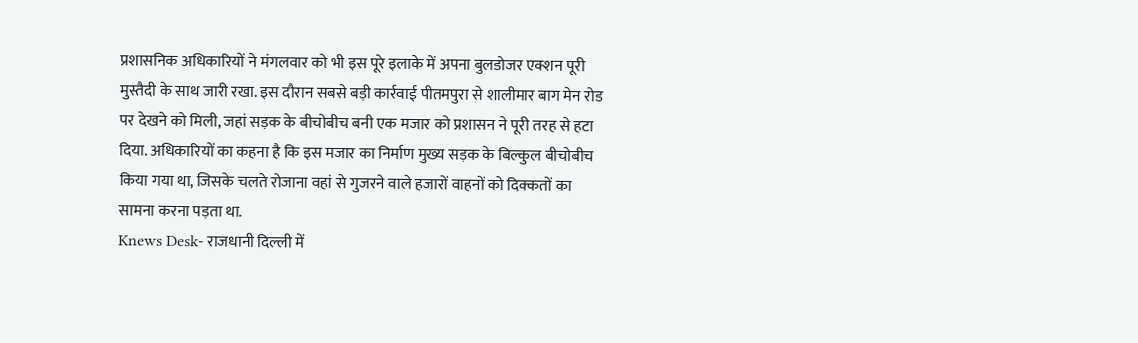प्रशासनिक अधिकारियों ने मंगलवार को भी इस पूरे इलाके में अपना बुलडोजर एक्शन पूरी मुस्तैदी के साथ जारी रखा. इस दौरान सबसे बड़ी कार्रवाई पीतमपुरा से शालीमार बाग मेन रोड पर देखने को मिली, जहां सड़क के बीचोबीच बनी एक मजार को प्रशासन ने पूरी तरह से हटा दिया. अधिकारियों का कहना है कि इस मजार का निर्माण मुख्य सड़क के बिल्कुल बीचोबीच किया गया था, जिसके चलते रोजाना वहां से गुजरने वाले हजारों वाहनों को दिक्कतों का सामना करना पड़ता था.
Knews Desk- राजधानी दिल्ली में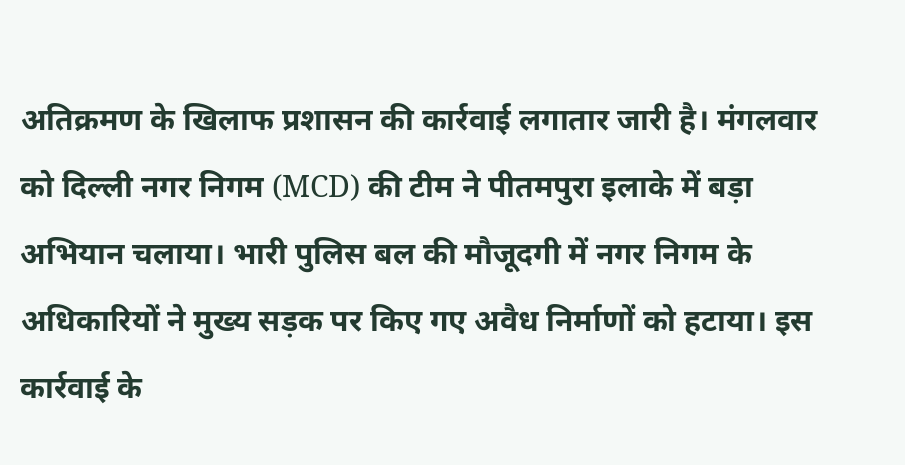अतिक्रमण के खिलाफ प्रशासन की कार्रवाई लगातार जारी है। मंगलवार को दिल्ली नगर निगम (MCD) की टीम ने पीतमपुरा इलाके में बड़ा अभियान चलाया। भारी पुलिस बल की मौजूदगी में नगर निगम के अधिकारियों ने मुख्य सड़क पर किए गए अवैध निर्माणों को हटाया। इस कार्रवाई के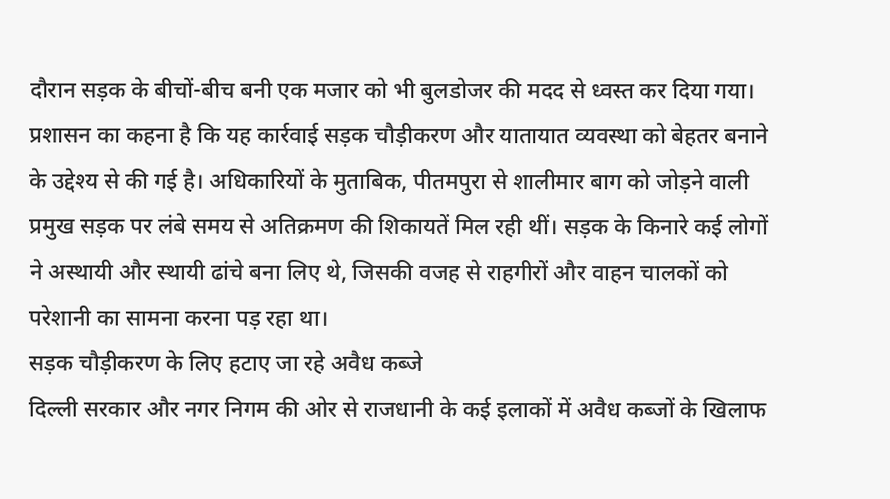दौरान सड़क के बीचों-बीच बनी एक मजार को भी बुलडोजर की मदद से ध्वस्त कर दिया गया।
प्रशासन का कहना है कि यह कार्रवाई सड़क चौड़ीकरण और यातायात व्यवस्था को बेहतर बनाने के उद्देश्य से की गई है। अधिकारियों के मुताबिक, पीतमपुरा से शालीमार बाग को जोड़ने वाली प्रमुख सड़क पर लंबे समय से अतिक्रमण की शिकायतें मिल रही थीं। सड़क के किनारे कई लोगों ने अस्थायी और स्थायी ढांचे बना लिए थे, जिसकी वजह से राहगीरों और वाहन चालकों को परेशानी का सामना करना पड़ रहा था।
सड़क चौड़ीकरण के लिए हटाए जा रहे अवैध कब्जे
दिल्ली सरकार और नगर निगम की ओर से राजधानी के कई इलाकों में अवैध कब्जों के खिलाफ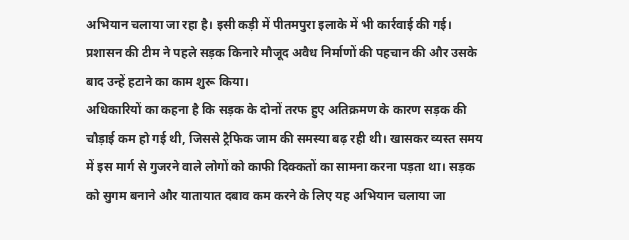अभियान चलाया जा रहा है। इसी कड़ी में पीतमपुरा इलाके में भी कार्रवाई की गई। प्रशासन की टीम ने पहले सड़क किनारे मौजूद अवैध निर्माणों की पहचान की और उसके बाद उन्हें हटाने का काम शुरू किया।
अधिकारियों का कहना है कि सड़क के दोनों तरफ हुए अतिक्रमण के कारण सड़क की चौड़ाई कम हो गई थी, जिससे ट्रैफिक जाम की समस्या बढ़ रही थी। खासकर व्यस्त समय में इस मार्ग से गुजरने वाले लोगों को काफी दिक्कतों का सामना करना पड़ता था। सड़क को सुगम बनाने और यातायात दबाव कम करने के लिए यह अभियान चलाया जा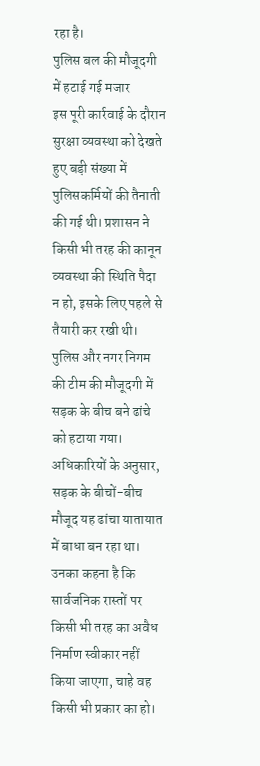रहा है।
पुलिस बल की मौजूदगी में हटाई गई मजार
इस पूरी कार्रवाई के दौरान सुरक्षा व्यवस्था को देखते हुए बड़ी संख्या में पुलिसकर्मियों की तैनाती की गई थी। प्रशासन ने किसी भी तरह की कानून व्यवस्था की स्थिति पैदा न हो, इसके लिए पहले से तैयारी कर रखी थी। पुलिस और नगर निगम की टीम की मौजूदगी में सड़क के बीच बने ढांचे को हटाया गया।
अधिकारियों के अनुसार, सड़क के बीचों-बीच मौजूद यह ढांचा यातायात में बाधा बन रहा था। उनका कहना है कि सार्वजनिक रास्तों पर किसी भी तरह का अवैध निर्माण स्वीकार नहीं किया जाएगा, चाहे वह किसी भी प्रकार का हो।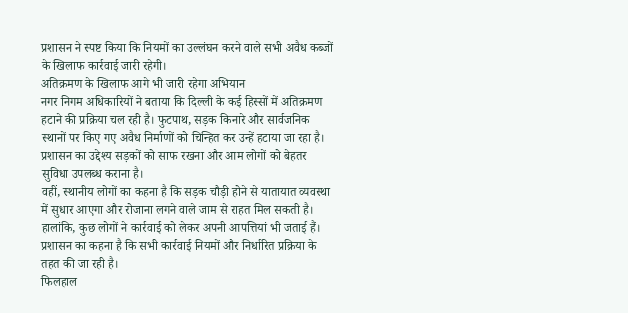प्रशासन ने स्पष्ट किया कि नियमों का उल्लंघन करने वाले सभी अवैध कब्जों के खिलाफ कार्रवाई जारी रहेगी।
अतिक्रमण के खिलाफ आगे भी जारी रहेगा अभियान
नगर निगम अधिकारियों ने बताया कि दिल्ली के कई हिस्सों में अतिक्रमण हटाने की प्रक्रिया चल रही है। फुटपाथ, सड़क किनारे और सार्वजनिक स्थानों पर किए गए अवैध निर्माणों को चिन्हित कर उन्हें हटाया जा रहा है। प्रशासन का उद्देश्य सड़कों को साफ रखना और आम लोगों को बेहतर सुविधा उपलब्ध कराना है।
वहीं, स्थानीय लोगों का कहना है कि सड़क चौड़ी होने से यातायात व्यवस्था में सुधार आएगा और रोजाना लगने वाले जाम से राहत मिल सकती है। हालांकि, कुछ लोगों ने कार्रवाई को लेकर अपनी आपत्तियां भी जताई हैं। प्रशासन का कहना है कि सभी कार्रवाई नियमों और निर्धारित प्रक्रिया के तहत की जा रही है।
फिलहाल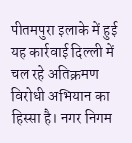पीतमपुरा इलाके में हुई यह कार्रवाई दिल्ली में चल रहे अतिक्रमण विरोधी अभियान का हिस्सा है। नगर निगम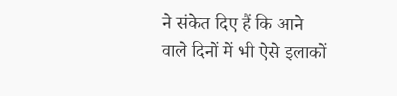ने संकेत दिए हैं कि आने वाले दिनों में भी ऐसे इलाकों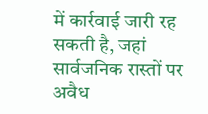में कार्रवाई जारी रह सकती है, जहां सार्वजनिक रास्तों पर अवैध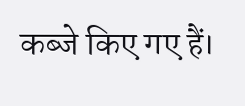कब्जे किए गए हैं।